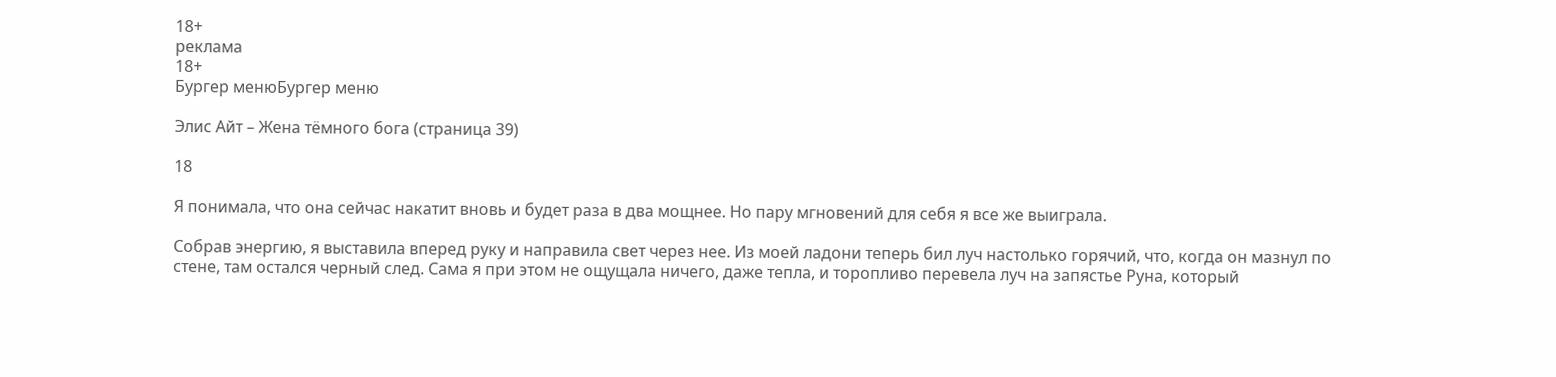18+
реклама
18+
Бургер менюБургер меню

Элис Айт – Жена тёмного бога (страница 39)

18

Я понимала, что она сейчас накатит вновь и будет раза в два мощнее. Но пару мгновений для себя я все же выиграла.

Собрав энергию, я выставила вперед руку и направила свет через нее. Из моей ладони теперь бил луч настолько горячий, что, когда он мазнул по стене, там остался черный след. Сама я при этом не ощущала ничего, даже тепла, и торопливо перевела луч на запястье Руна, который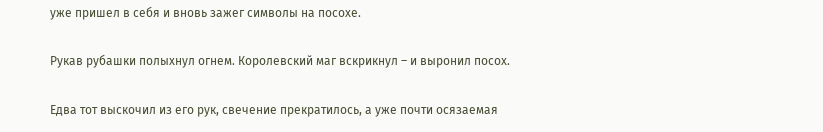уже пришел в себя и вновь зажег символы на посохе.

Рукав рубашки полыхнул огнем. Королевский маг вскрикнул – и выронил посох.

Едва тот выскочил из его рук, свечение прекратилось, а уже почти осязаемая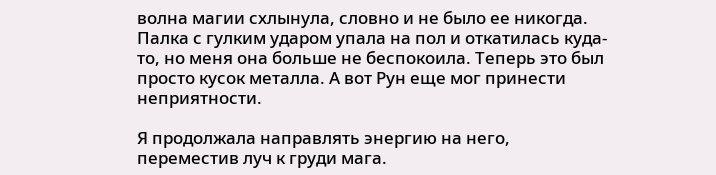волна магии схлынула, словно и не было ее никогда. Палка с гулким ударом упала на пол и откатилась куда-то, но меня она больше не беспокоила. Теперь это был просто кусок металла. А вот Рун еще мог принести неприятности.

Я продолжала направлять энергию на него, переместив луч к груди мага.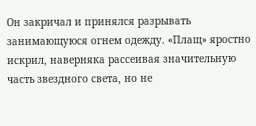Он закричал и принялся разрывать занимающуюся огнем одежду. «Плащ» яростно искрил, наверняка рассеивая значительную часть звездного света, но не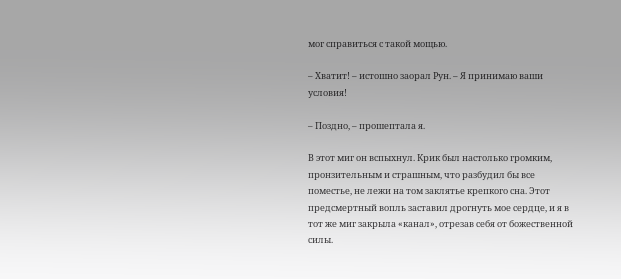мог справиться с такой мощью.

– Хватит! – истошно заорал Рун. – Я принимаю ваши условия!

– Поздно, – прошептала я.

В этот миг он вспыхнул. Крик был настолько громким, пронзительным и страшным, что разбудил бы все поместье, не лежи на том заклятье крепкого сна. Этот предсмертный вопль заставил дрогнуть мое сердце, и я в тот же миг закрыла «канал», отрезав себя от божественной силы.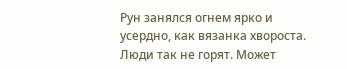Рун занялся огнем ярко и усердно, как вязанка хвороста. Люди так не горят. Может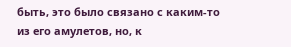быть, это было связано с каким-то из его амулетов, но, к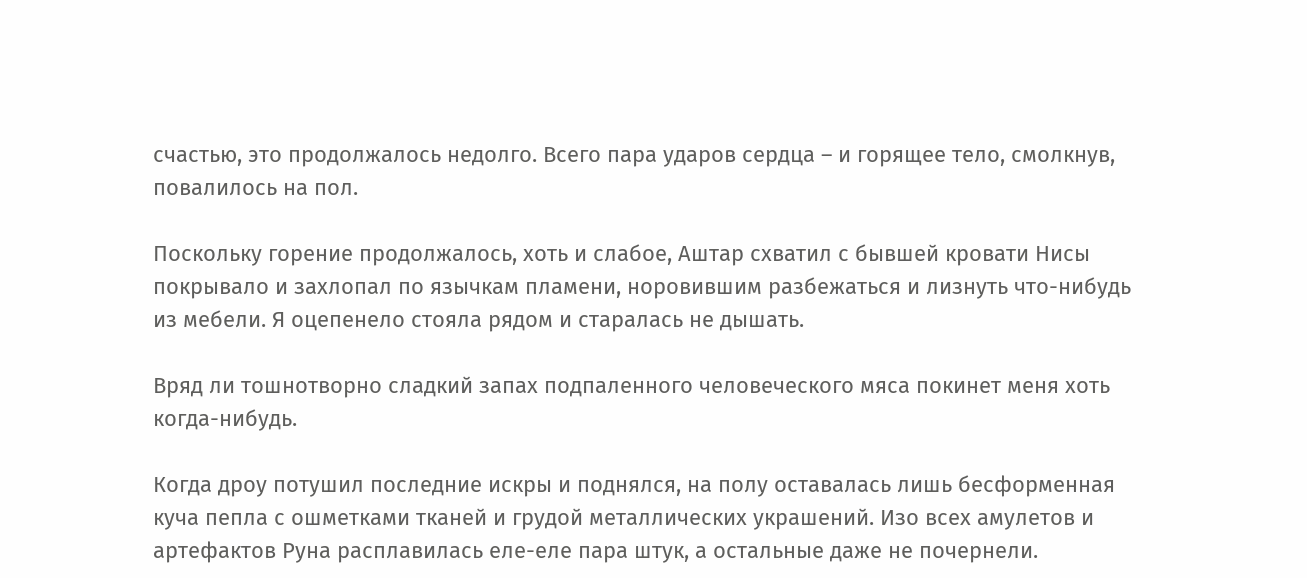счастью, это продолжалось недолго. Всего пара ударов сердца – и горящее тело, смолкнув, повалилось на пол.

Поскольку горение продолжалось, хоть и слабое, Аштар схватил с бывшей кровати Нисы покрывало и захлопал по язычкам пламени, норовившим разбежаться и лизнуть что-нибудь из мебели. Я оцепенело стояла рядом и старалась не дышать.

Вряд ли тошнотворно сладкий запах подпаленного человеческого мяса покинет меня хоть когда-нибудь.

Когда дроу потушил последние искры и поднялся, на полу оставалась лишь бесформенная куча пепла с ошметками тканей и грудой металлических украшений. Изо всех амулетов и артефактов Руна расплавилась еле-еле пара штук, а остальные даже не почернели.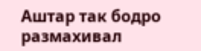Аштар так бодро размахивал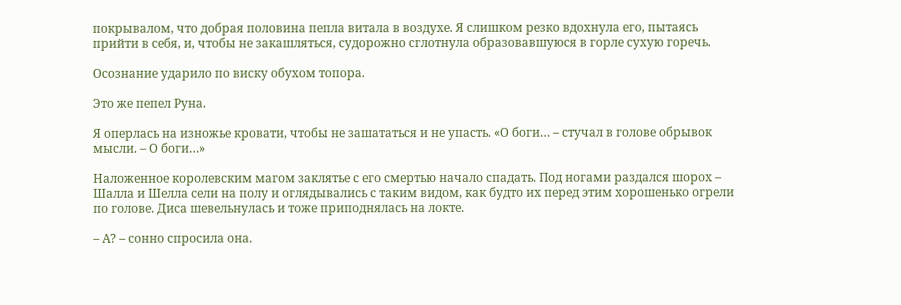покрывалом, что добрая половина пепла витала в воздухе. Я слишком резко вдохнула его, пытаясь прийти в себя, и, чтобы не закашляться, судорожно сглотнула образовавшуюся в горле сухую горечь.

Осознание ударило по виску обухом топора.

Это же пепел Руна.

Я оперлась на изножье кровати, чтобы не зашататься и не упасть. «О боги… – стучал в голове обрывок мысли. – О боги…»

Наложенное королевским магом заклятье с его смертью начало спадать. Под ногами раздался шорох – Шалла и Шелла сели на полу и оглядывались с таким видом, как будто их перед этим хорошенько огрели по голове. Диса шевельнулась и тоже приподнялась на локте.

– А? – сонно спросила она.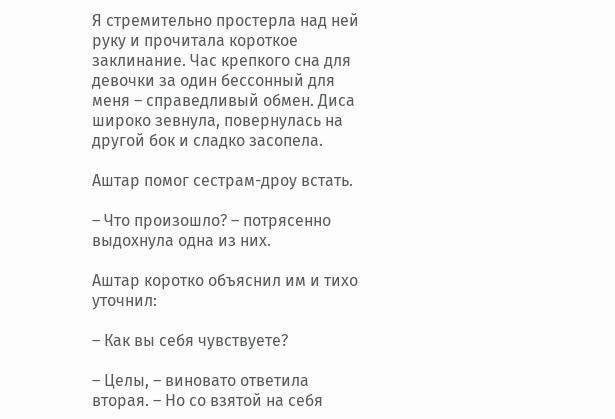Я стремительно простерла над ней руку и прочитала короткое заклинание. Час крепкого сна для девочки за один бессонный для меня – справедливый обмен. Диса широко зевнула, повернулась на другой бок и сладко засопела.

Аштар помог сестрам-дроу встать.

– Что произошло? – потрясенно выдохнула одна из них.

Аштар коротко объяснил им и тихо уточнил:

– Как вы себя чувствуете?

– Целы, – виновато ответила вторая. – Но со взятой на себя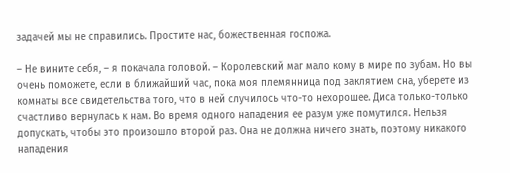задачей мы не справились. Простите нас, божественная госпожа.

– Не вините себя, – я покачала головой. – Королевский маг мало кому в мире по зубам. Но вы очень поможете, если в ближайший час, пока моя племянница под заклятием сна, уберете из комнаты все свидетельства того, что в ней случилось что-то нехорошее. Диса только-только счастливо вернулась к нам. Во время одного нападения ее разум уже помутился. Нельзя допускать, чтобы это произошло второй раз. Она не должна ничего знать, поэтому никакого нападения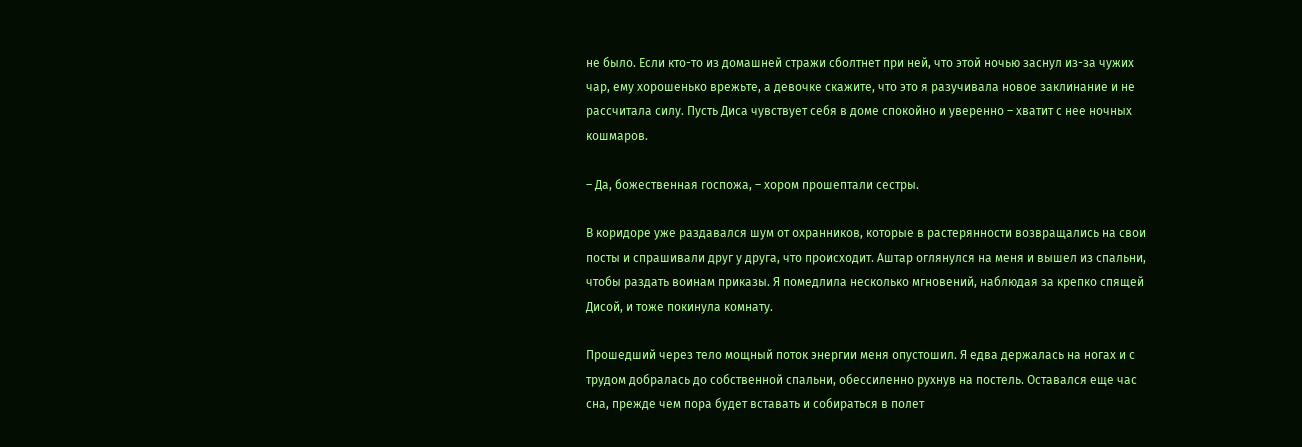не было. Если кто-то из домашней стражи сболтнет при ней, что этой ночью заснул из-за чужих чар, ему хорошенько врежьте, а девочке скажите, что это я разучивала новое заклинание и не рассчитала силу. Пусть Диса чувствует себя в доме спокойно и уверенно – хватит с нее ночных кошмаров.

– Да, божественная госпожа, – хором прошептали сестры.

В коридоре уже раздавался шум от охранников, которые в растерянности возвращались на свои посты и спрашивали друг у друга, что происходит. Аштар оглянулся на меня и вышел из спальни, чтобы раздать воинам приказы. Я помедлила несколько мгновений, наблюдая за крепко спящей Дисой, и тоже покинула комнату.

Прошедший через тело мощный поток энергии меня опустошил. Я едва держалась на ногах и с трудом добралась до собственной спальни, обессиленно рухнув на постель. Оставался еще час сна, прежде чем пора будет вставать и собираться в полет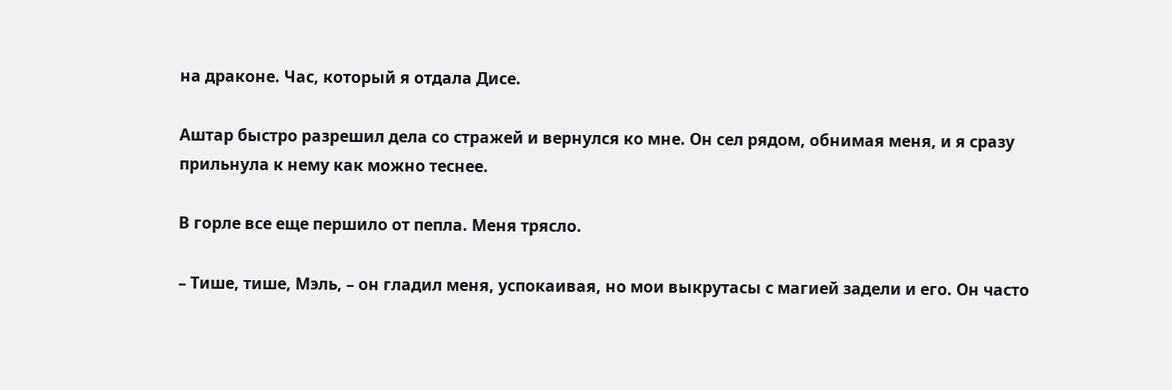на драконе. Час, который я отдала Дисе.

Аштар быстро разрешил дела со стражей и вернулся ко мне. Он сел рядом, обнимая меня, и я сразу прильнула к нему как можно теснее.

В горле все еще першило от пепла. Меня трясло.

– Тише, тише, Мэль, – он гладил меня, успокаивая, но мои выкрутасы с магией задели и его. Он часто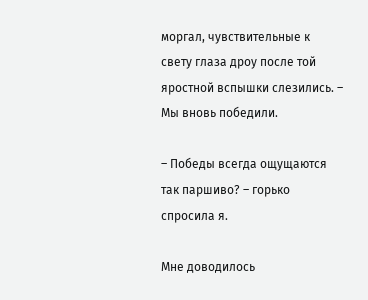моргал, чувствительные к свету глаза дроу после той яростной вспышки слезились. – Мы вновь победили.

– Победы всегда ощущаются так паршиво? – горько спросила я.

Мне доводилось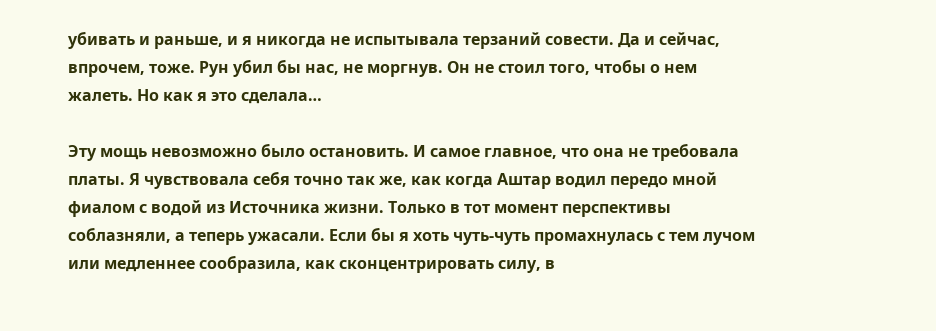убивать и раньше, и я никогда не испытывала терзаний совести. Да и сейчас, впрочем, тоже. Рун убил бы нас, не моргнув. Он не стоил того, чтобы о нем жалеть. Но как я это сделала…

Эту мощь невозможно было остановить. И самое главное, что она не требовала платы. Я чувствовала себя точно так же, как когда Аштар водил передо мной фиалом с водой из Источника жизни. Только в тот момент перспективы соблазняли, а теперь ужасали. Если бы я хоть чуть-чуть промахнулась с тем лучом или медленнее сообразила, как сконцентрировать силу, в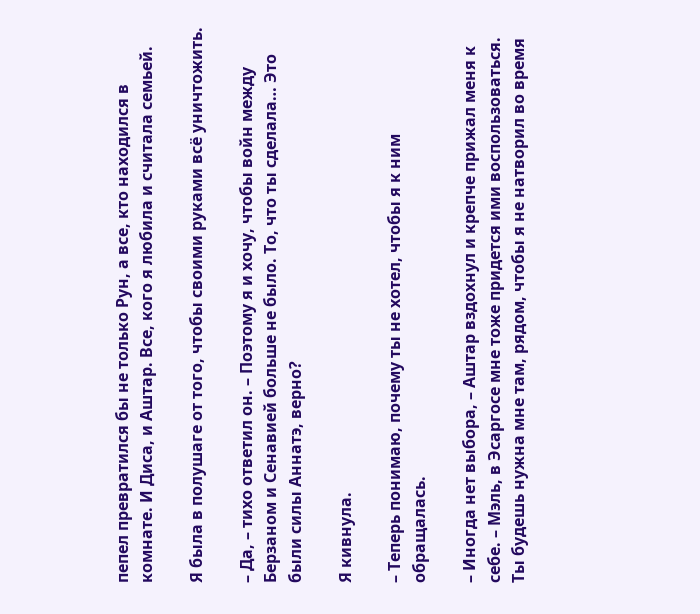пепел превратился бы не только Рун, а все, кто находился в комнате. И Диса, и Аштар. Все, кого я любила и считала семьей.

Я была в полушаге от того, чтобы своими руками всё уничтожить.

– Да, – тихо ответил он. – Поэтому я и хочу, чтобы войн между Берзаном и Сенавией больше не было. То, что ты сделала… Это были силы Аннатэ, верно?

Я кивнула.

– Теперь понимаю, почему ты не хотел, чтобы я к ним обращалась.

– Иногда нет выбора, – Аштар вздохнул и крепче прижал меня к себе. – Мэль, в Эсаргосе мне тоже придется ими воспользоваться. Ты будешь нужна мне там, рядом, чтобы я не натворил во время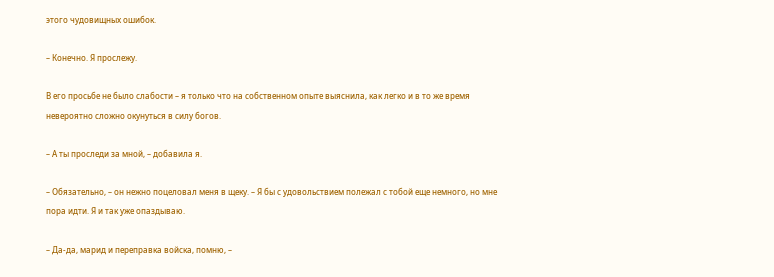этого чудовищных ошибок.

– Конечно. Я прослежу.

В его просьбе не было слабости – я только что на собственном опыте выяснила, как легко и в то же время невероятно сложно окунуться в силу богов.

– А ты проследи за мной, – добавила я.

– Обязательно, – он нежно поцеловал меня в щеку. – Я бы с удовольствием полежал с тобой еще немного, но мне пора идти. Я и так уже опаздываю.

– Да-да, марид и переправка войска, помню, –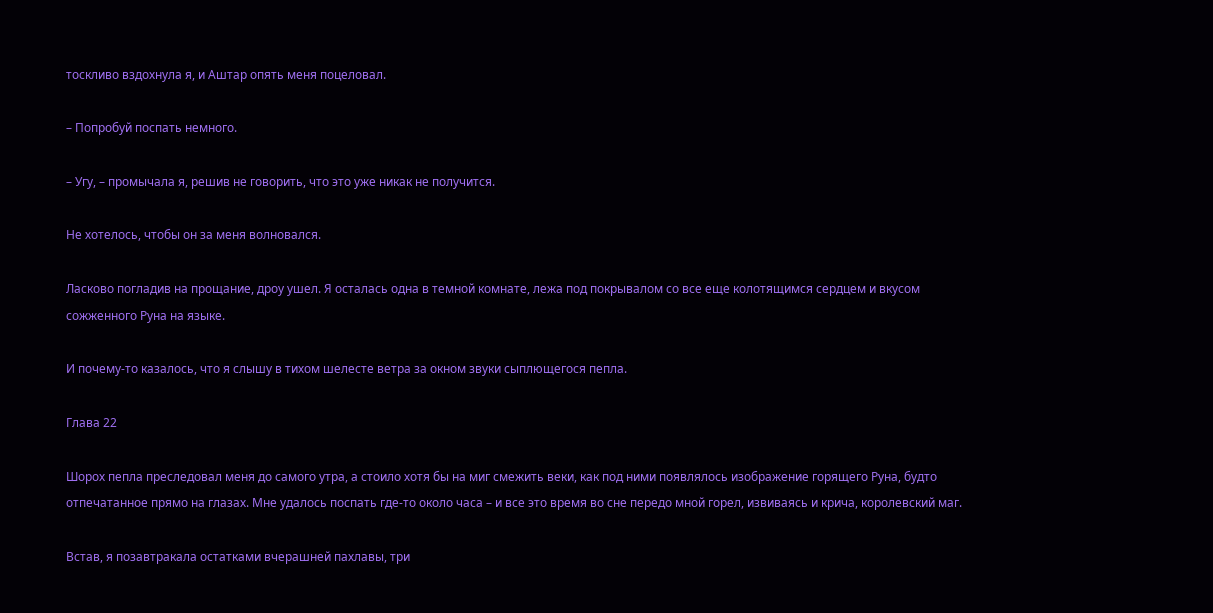тоскливо вздохнула я, и Аштар опять меня поцеловал.

– Попробуй поспать немного.

– Угу, – промычала я, решив не говорить, что это уже никак не получится.

Не хотелось, чтобы он за меня волновался.

Ласково погладив на прощание, дроу ушел. Я осталась одна в темной комнате, лежа под покрывалом со все еще колотящимся сердцем и вкусом сожженного Руна на языке.

И почему-то казалось, что я слышу в тихом шелесте ветра за окном звуки сыплющегося пепла.

Глава 22

Шорох пепла преследовал меня до самого утра, а стоило хотя бы на миг смежить веки, как под ними появлялось изображение горящего Руна, будто отпечатанное прямо на глазах. Мне удалось поспать где-то около часа – и все это время во сне передо мной горел, извиваясь и крича, королевский маг.

Встав, я позавтракала остатками вчерашней пахлавы, три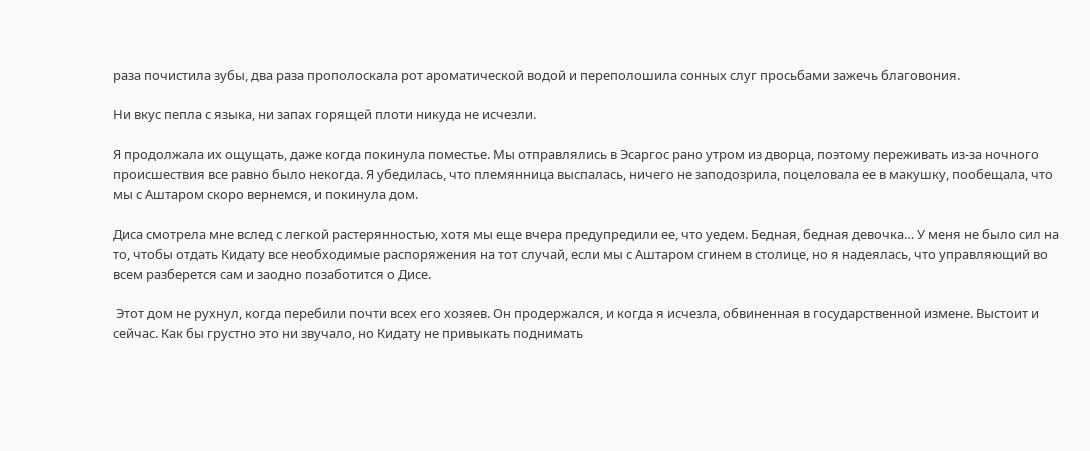раза почистила зубы, два раза прополоскала рот ароматической водой и переполошила сонных слуг просьбами зажечь благовония.

Ни вкус пепла с языка, ни запах горящей плоти никуда не исчезли.

Я продолжала их ощущать, даже когда покинула поместье. Мы отправлялись в Эсаргос рано утром из дворца, поэтому переживать из-за ночного происшествия все равно было некогда. Я убедилась, что племянница выспалась, ничего не заподозрила, поцеловала ее в макушку, пообещала, что мы с Аштаром скоро вернемся, и покинула дом.

Диса смотрела мне вслед с легкой растерянностью, хотя мы еще вчера предупредили ее, что уедем. Бедная, бедная девочка… У меня не было сил на то, чтобы отдать Кидату все необходимые распоряжения на тот случай, если мы с Аштаром сгинем в столице, но я надеялась, что управляющий во всем разберется сам и заодно позаботится о Дисе.

 Этот дом не рухнул, когда перебили почти всех его хозяев. Он продержался, и когда я исчезла, обвиненная в государственной измене. Выстоит и сейчас. Как бы грустно это ни звучало, но Кидату не привыкать поднимать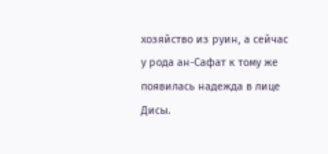хозяйство из руин, а сейчас у рода ан-Сафат к тому же появилась надежда в лице Дисы.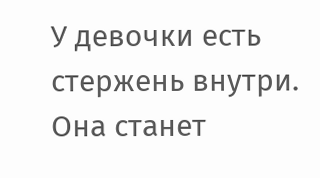У девочки есть стержень внутри. Она станет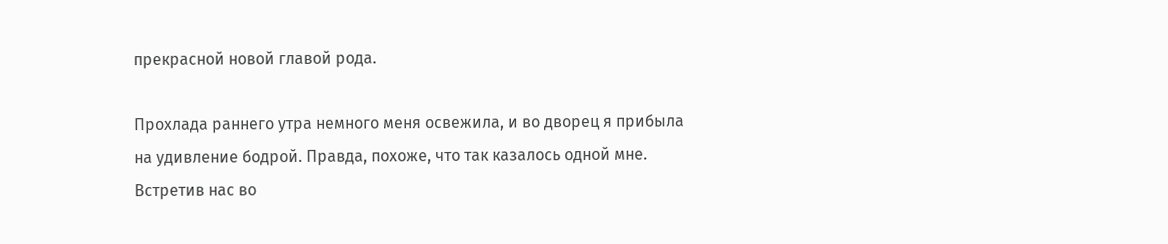прекрасной новой главой рода.

Прохлада раннего утра немного меня освежила, и во дворец я прибыла на удивление бодрой. Правда, похоже, что так казалось одной мне. Встретив нас во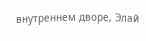внутреннем дворе, Элай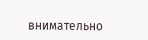внимательно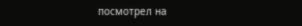посмотрел на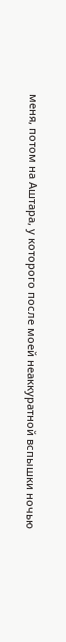меня, потом на Аштара, у которого после моей неаккуратной вспышки ночью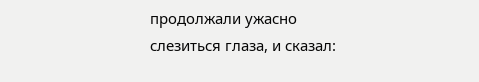продолжали ужасно слезиться глаза, и сказал: